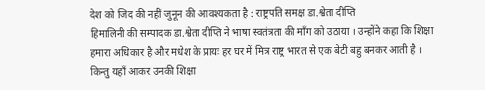देश को जिद की नहीं जुनून की आवश्यकता है : राष्ट्रपति समक्ष डा.श्वेता दीप्ति
हिमालिनी की सम्पादक डा.श्वेता दीप्ति ने भाषा स्वतंत्रता की माँग को उठाया । उन्होंने कहा कि शिक्षा हमारा अधिकार है और मधेश के प्रायः हर घर में मित्र राष्ट्र भारत से एक बेटी बहु बनकर आती है । किन्तु यहाँ आकर उनकी शिक्षा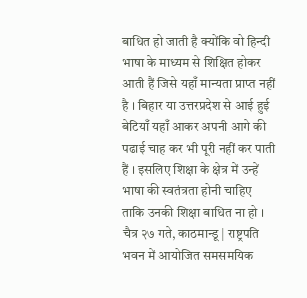बाधित हो जाती है क्योंकि वो हिन्दी भाषा के माध्यम से शिक्षित होकर आती हैं जिसे यहाँ मान्यता प्राप्त नहीं है । बिहार या उत्तरप्रदेश से आई हुई बेटियाँ यहाँ आकर अपनी आगे की पढाई चाह कर भी पूरी नहीं कर पाती हैं । इसलिए शिक्षा के क्षेत्र में उन्हें भाषा की स्वतंत्रता होनी चाहिए ताकि उनकी शिक्षा बाधित ना हो ।
चैत्र २७ गते, काठमान्डू | राष्ट्रपति भवन में आयोजित समसमयिक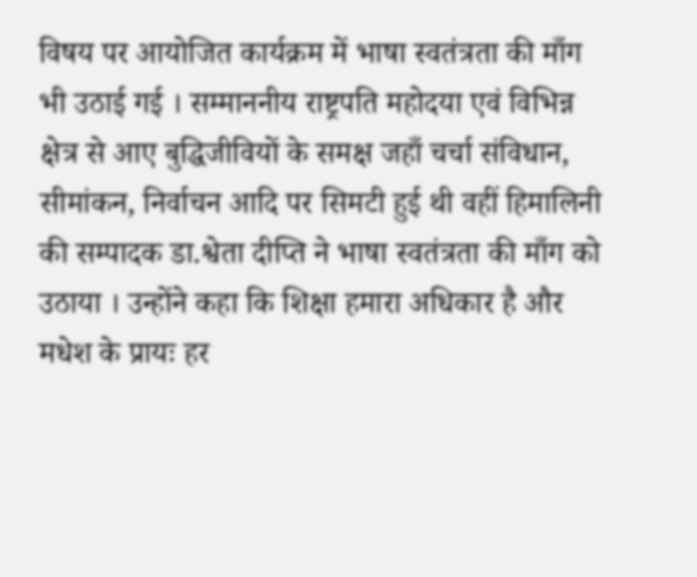विषय पर आयोजित कार्यक्रम में भाषा स्वतंत्रता की माँग भी उठाई गई । सम्माननीय राष्ट्रपति महोदया एवं विभिन्न क्षेत्र से आए बुद्धिजीवियों के समक्ष जहाँ चर्चा संविधान, सीमांकन, निर्वाचन आदि पर सिमटी हुई थी वहीं हिमालिनी की सम्पादक डा.श्वेता दीप्ति ने भाषा स्वतंत्रता की माँग को उठाया । उन्होंने कहा कि शिक्षा हमारा अधिकार है और मधेश के प्रायः हर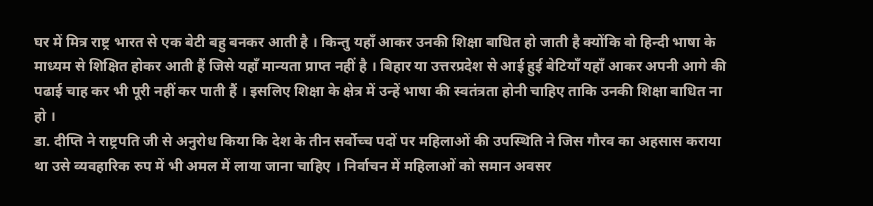घर में मित्र राष्ट्र भारत से एक बेटी बहु बनकर आती है । किन्तु यहाँ आकर उनकी शिक्षा बाधित हो जाती है क्योंकि वो हिन्दी भाषा के माध्यम से शिक्षित होकर आती हैं जिसे यहाँ मान्यता प्राप्त नहीं है । बिहार या उत्तरप्रदेश से आई हुई बेटियाँ यहाँ आकर अपनी आगे की पढाई चाह कर भी पूरी नहीं कर पाती हैं । इसलिए शिक्षा के क्षेत्र में उन्हें भाषा की स्वतंत्रता होनी चाहिए ताकि उनकी शिक्षा बाधित ना हो ।
डा. दीप्ति ने राष्ट्रपति जी से अनुरोध किया कि देश के तीन सर्वोच्च पदों पर महिलाओं की उपस्थिति ने जिस गौरव का अहसास कराया था उसे व्यवहारिक रुप में भी अमल में लाया जाना चाहिए । निर्वाचन में महिलाओं को समान अवसर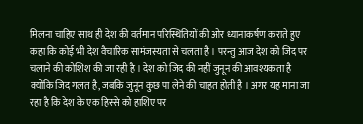मिलना चाहिए साथ ही देश की वर्तमान परिस्थितियों की ओर ध्यानाकर्षण कराते हुए कहा कि कोई भी देश वैचारिक सामंजस्यता से चलता है । परन्तु आज देश को जिद पर चलाने की कोशिश की जा रही है । देश को जिद की नहीं जुनून की आवश्यकता है क्योंकि जिद गलत है, जबकि जुनून कुछ पा लेने की चाहत होती है । अगर यह माना जा रहा है कि देश के एक हिस्से को हाशिए पर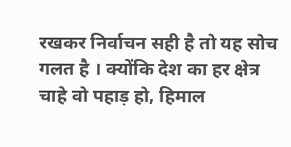रखकर निर्वाचन सही है तो यह सोच गलत है । क्योंकि देश का हर क्षेत्र चाहे वो पहाड़ हो, हिमाल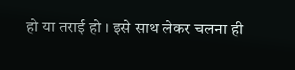हो या तराई हो । इसे साथ लेकर चलना ही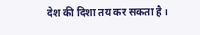देश की दिशा तय कर सकता है ।